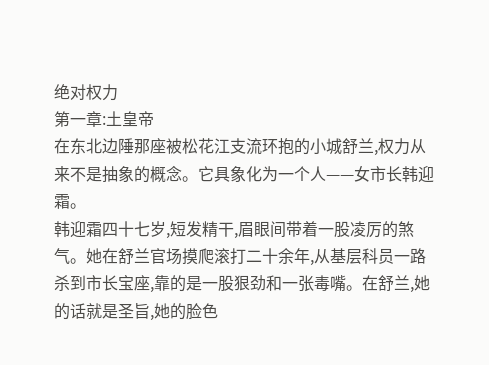绝对权力
第一章:土皇帝
在东北边陲那座被松花江支流环抱的小城舒兰,权力从来不是抽象的概念。它具象化为一个人——女市长韩迎霜。
韩迎霜四十七岁,短发精干,眉眼间带着一股凌厉的煞气。她在舒兰官场摸爬滚打二十余年,从基层科员一路杀到市长宝座,靠的是一股狠劲和一张毒嘴。在舒兰,她的话就是圣旨,她的脸色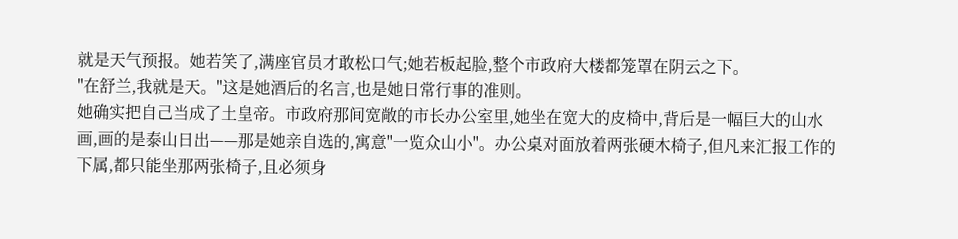就是天气预报。她若笑了,满座官员才敢松口气;她若板起脸,整个市政府大楼都笼罩在阴云之下。
"在舒兰,我就是天。"这是她酒后的名言,也是她日常行事的准则。
她确实把自己当成了土皇帝。市政府那间宽敞的市长办公室里,她坐在宽大的皮椅中,背后是一幅巨大的山水画,画的是泰山日出——那是她亲自选的,寓意"一览众山小"。办公桌对面放着两张硬木椅子,但凡来汇报工作的下属,都只能坐那两张椅子,且必须身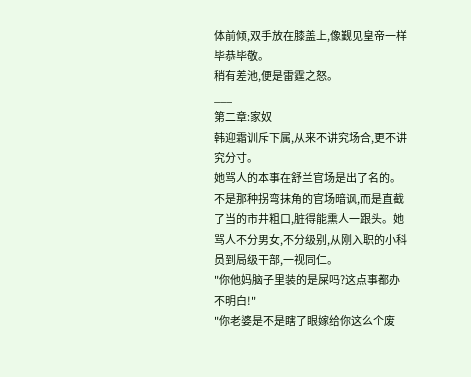体前倾,双手放在膝盖上,像觐见皇帝一样毕恭毕敬。
稍有差池,便是雷霆之怒。
___
第二章:家奴
韩迎霜训斥下属,从来不讲究场合,更不讲究分寸。
她骂人的本事在舒兰官场是出了名的。不是那种拐弯抹角的官场暗讽,而是直截了当的市井粗口,脏得能熏人一跟头。她骂人不分男女,不分级别,从刚入职的小科员到局级干部,一视同仁。
"你他妈脑子里装的是屎吗?这点事都办不明白!"
"你老婆是不是瞎了眼嫁给你这么个废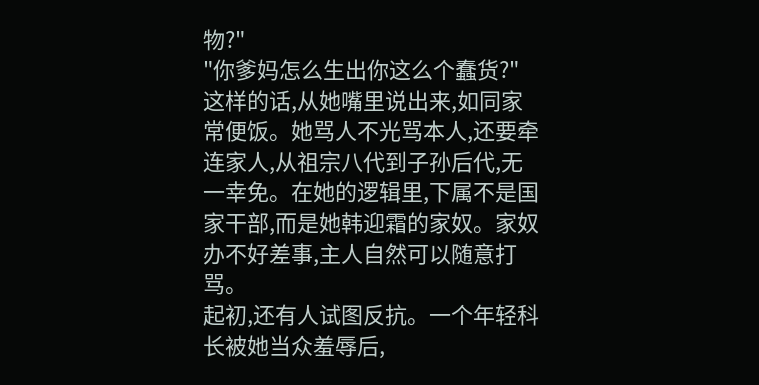物?"
"你爹妈怎么生出你这么个蠢货?"
这样的话,从她嘴里说出来,如同家常便饭。她骂人不光骂本人,还要牵连家人,从祖宗八代到子孙后代,无一幸免。在她的逻辑里,下属不是国家干部,而是她韩迎霜的家奴。家奴办不好差事,主人自然可以随意打骂。
起初,还有人试图反抗。一个年轻科长被她当众羞辱后,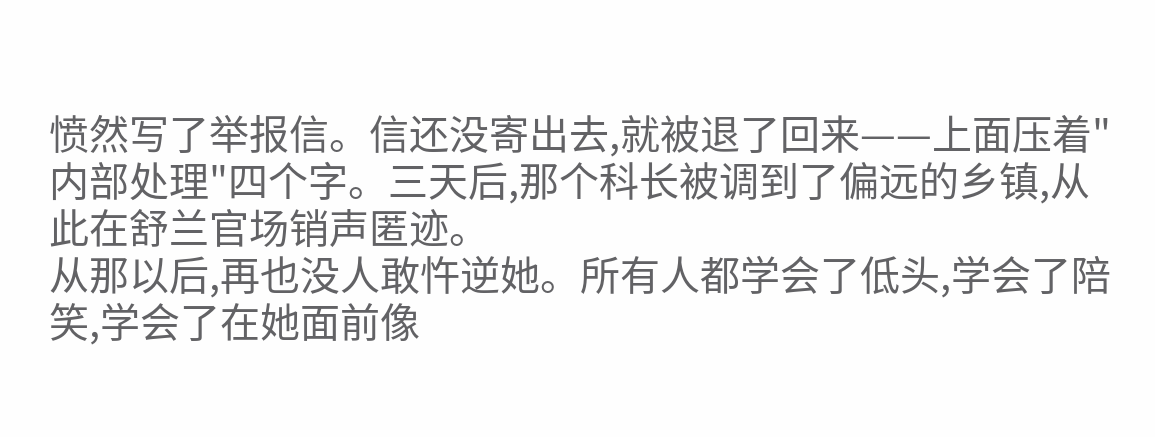愤然写了举报信。信还没寄出去,就被退了回来——上面压着"内部处理"四个字。三天后,那个科长被调到了偏远的乡镇,从此在舒兰官场销声匿迹。
从那以后,再也没人敢忤逆她。所有人都学会了低头,学会了陪笑,学会了在她面前像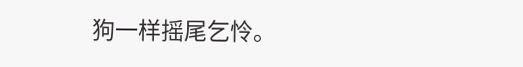狗一样摇尾乞怜。